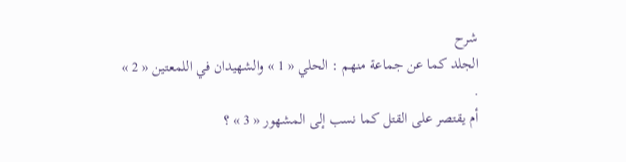شرح
الجلد كما عن جماعة منهم : الحلي « 1 » والشهيدان في اللمعتين « 2 » .
أم يقتصر على القتل كما نسب إلى المشهور « 3 » ؟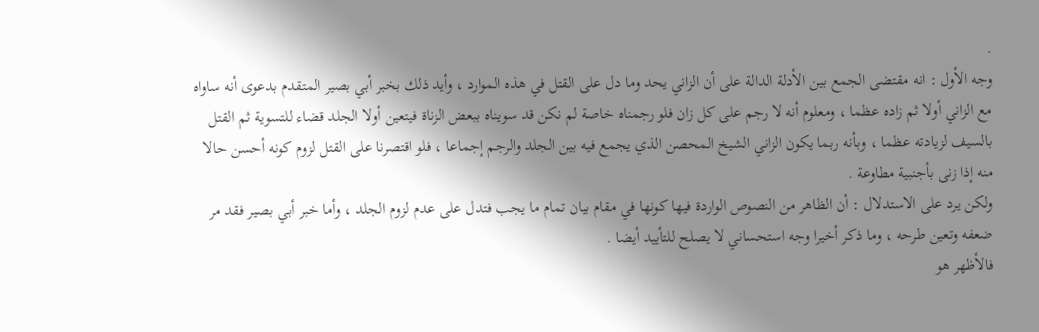.
وجه الأول : انه مقتضى الجمع بين الأدلة الدالة على أن الزاني يحد وما دل على القتل في هذه الموارد ، وأيد ذلك بخبر أبي بصير المتقدم بدعوى أنه ساواه مع الزاني أولا ثم زاده عظما ، ومعلوم أنه لا رجم على كل زان فلو رجمناه خاصة لم نكن قد سويناه ببعض الزناة فيتعين أولا الجلد قضاء للتسوية ثم القتل بالسيف لزيادته عظما ، وبأنه ربما يكون الزاني الشيخ المحصن الذي يجمع فيه بين الجلد والرجم إجماعا ، فلو اقتصرنا على القتل لزوم كونه أحسن حالا منه إذا زنى بأجنبية مطاوعة .
ولكن يرد على الاستدلال : أن الظاهر من النصوص الواردة فيها كونها في مقام بيان تمام ما يجب فتدل على عدم لزوم الجلد ، وأما خبر أبي بصير فقد مر ضعفه وتعين طرحه ، وما ذكر أخيرا وجه استحساني لا يصلح للتأييد أيضا .
فالأظهر هو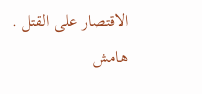الاقتصار على القتل .
هامش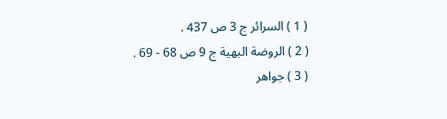( 1 ) السرائر ج 3 ص 437 .
( 2 ) الروضة البهية ج 9 ص 68 - 69 .
( 3 ) جواهر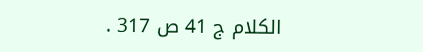الكلام ج 41 ص 317 .